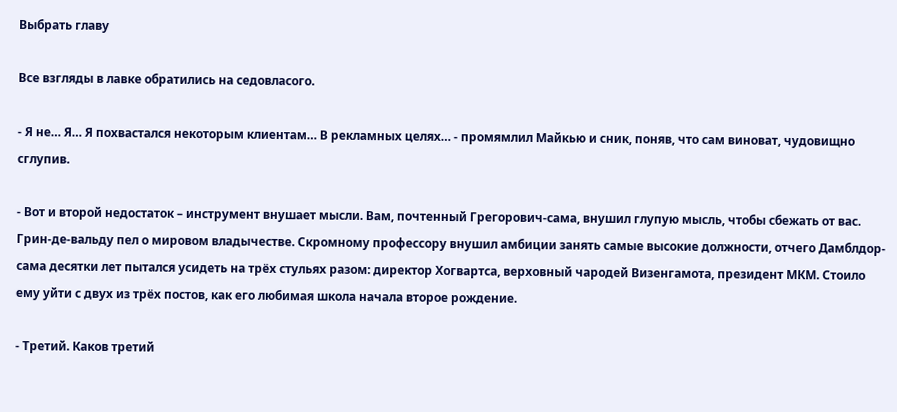Выбрать главу

Все взгляды в лавке обратились на седовласого.

- Я не… Я… Я похвастался некоторым клиентам… В рекламных целях… - промямлил Майкью и сник, поняв, что сам виноват, чудовищно сглупив.

- Вот и второй недостаток – инструмент внушает мысли. Вам, почтенный Грегорович-сама, внушил глупую мысль, чтобы сбежать от вас. Грин-де-вальду пел о мировом владычестве. Скромному профессору внушил амбиции занять самые высокие должности, отчего Дамблдор-сама десятки лет пытался усидеть на трёх стульях разом: директор Хогвартса, верховный чародей Визенгамота, президент МКМ. Стоило ему уйти с двух из трёх постов, как его любимая школа начала второе рождение.

- Третий. Каков третий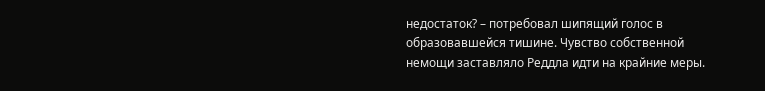недостаток? – потребовал шипящий голос в образовавшейся тишине. Чувство собственной немощи заставляло Реддла идти на крайние меры.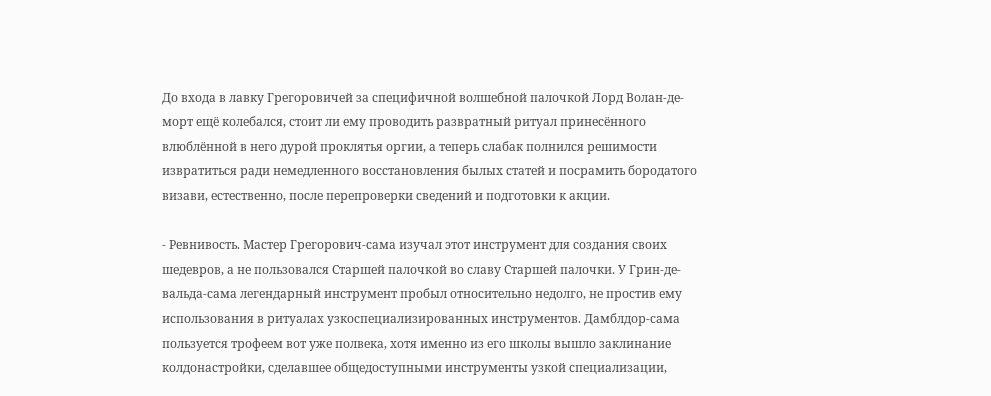До входа в лавку Грегоровичей за специфичной волшебной палочкой Лорд Волан-де-морт ещё колебался, стоит ли ему проводить развратный ритуал принесённого влюблённой в него дурой проклятья оргии, а теперь слабак полнился решимости извратиться ради немедленного восстановления былых статей и посрамить бородатого визави, естественно, после перепроверки сведений и подготовки к акции.

- Ревнивость. Мастер Грегорович-сама изучал этот инструмент для создания своих шедевров, а не пользовался Старшей палочкой во славу Старшей палочки. У Грин-де-вальда-сама легендарный инструмент пробыл относительно недолго, не простив ему использования в ритуалах узкоспециализированных инструментов. Дамблдор-сама пользуется трофеем вот уже полвека, хотя именно из его школы вышло заклинание колдонастройки, сделавшее общедоступными инструменты узкой специализации,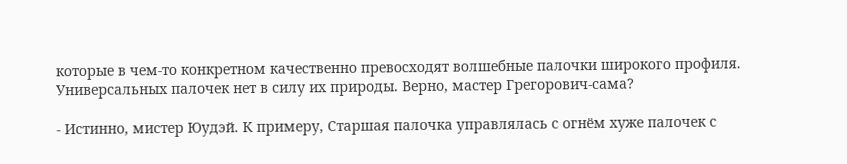которые в чем-то конкретном качественно превосходят волшебные палочки широкого профиля. Универсальных палочек нет в силу их природы. Верно, мастер Грегорович-сама?

- Истинно, мистер Юудэй. К примеру, Старшая палочка управлялась с огнём хуже палочек с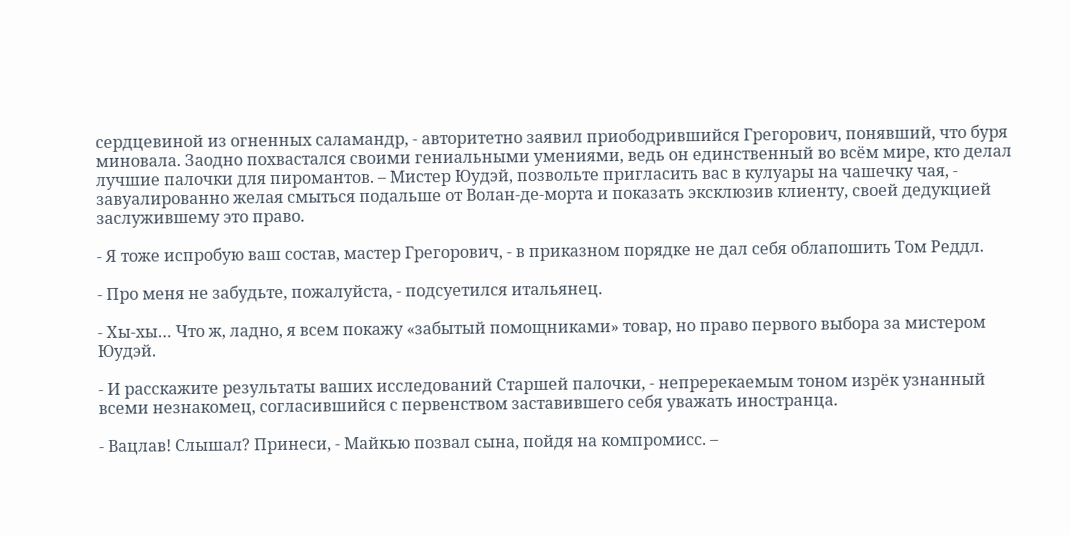сердцевиной из огненных саламандр, - авторитетно заявил приободрившийся Грегорович, понявший, что буря миновала. Заодно похвастался своими гениальными умениями, ведь он единственный во всём мире, кто делал лучшие палочки для пиромантов. – Мистер Юудэй, позвольте пригласить вас в кулуары на чашечку чая, - завуалированно желая смыться подальше от Волан-де-морта и показать эксклюзив клиенту, своей дедукцией заслужившему это право.

- Я тоже испробую ваш состав, мастер Грегорович, - в приказном порядке не дал себя облапошить Том Реддл.

- Про меня не забудьте, пожалуйста, - подсуетился итальянец.

- Хы-хы… Что ж, ладно, я всем покажу «забытый помощниками» товар, но право первого выбора за мистером Юудэй.

- И расскажите результаты ваших исследований Старшей палочки, - непререкаемым тоном изрёк узнанный всеми незнакомец, согласившийся с первенством заставившего себя уважать иностранца.

- Вацлав! Слышал? Принеси, - Майкью позвал сына, пойдя на компромисс. –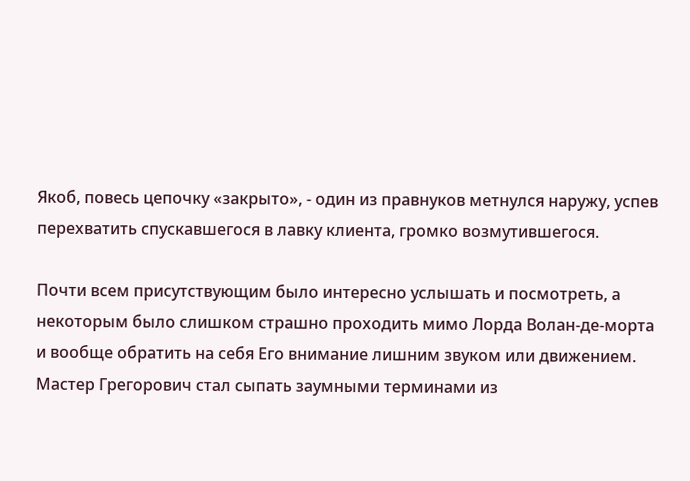Якоб, повесь цепочку «закрыто», - один из правнуков метнулся наружу, успев перехватить спускавшегося в лавку клиента, громко возмутившегося.

Почти всем присутствующим было интересно услышать и посмотреть, а некоторым было слишком страшно проходить мимо Лорда Волан-де-морта и вообще обратить на себя Его внимание лишним звуком или движением. Мастер Грегорович стал сыпать заумными терминами из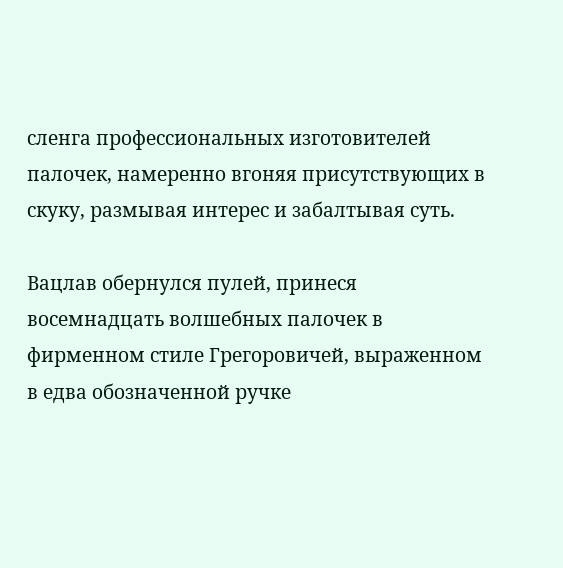сленга профессиональных изготовителей палочек, намеренно вгоняя присутствующих в скуку, размывая интерес и забалтывая суть.

Вацлав обернулся пулей, принеся восемнадцать волшебных палочек в фирменном стиле Грегоровичей, выраженном в едва обозначенной ручке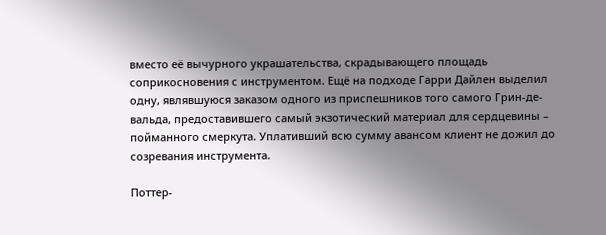вместо её вычурного украшательства, скрадывающего площадь соприкосновения с инструментом. Ещё на подходе Гарри Дайлен выделил одну, являвшуюся заказом одного из приспешников того самого Грин-де-вальда, предоставившего самый экзотический материал для сердцевины – пойманного смеркута. Уплативший всю сумму авансом клиент не дожил до созревания инструмента.

Поттер-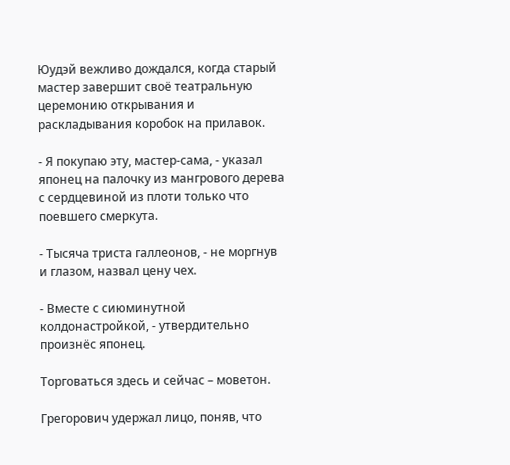Юудэй вежливо дождался, когда старый мастер завершит своё театральную церемонию открывания и раскладывания коробок на прилавок.

- Я покупаю эту, мастер-сама, - указал японец на палочку из мангрового дерева с сердцевиной из плоти только что поевшего смеркута.

- Тысяча триста галлеонов, - не моргнув и глазом, назвал цену чех.

- Вместе с сиюминутной колдонастройкой, - утвердительно произнёс японец.

Торговаться здесь и сейчас – моветон.

Грегорович удержал лицо, поняв, что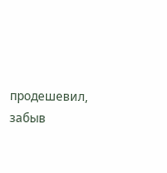продешевил, забыв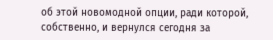об этой новомодной опции, ради которой, собственно, и вернулся сегодня за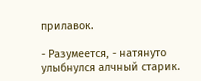прилавок.

- Разумеется, - натянуто улыбнулся алчный старик.